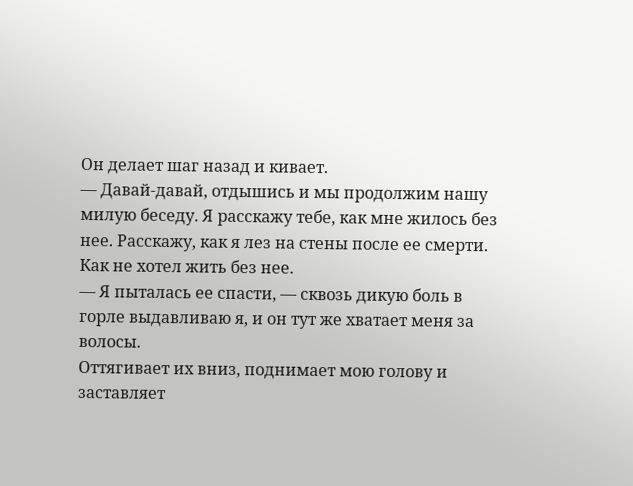Он делает шаг назад и кивает.
— Давай-давай, отдышись и мы продолжим нашу милую беседу. Я расскажу тебе, как мне жилось без нее. Расскажу, как я лез на стены после ее смерти. Как не хотел жить без нее.
— Я пыталась ее спасти, — сквозь дикую боль в горле выдавливаю я, и он тут же хватает меня за волосы.
Оттягивает их вниз, поднимает мою голову и заставляет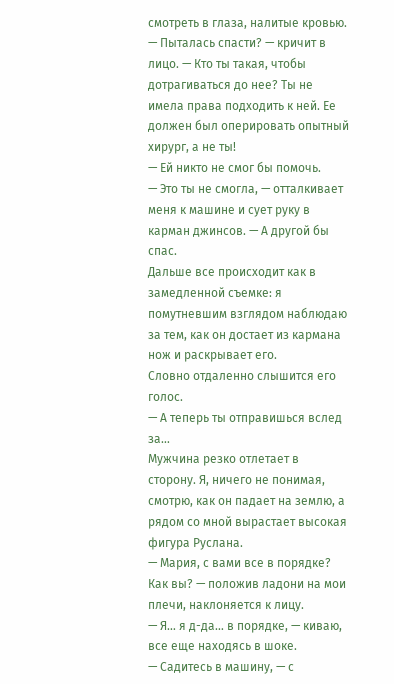смотреть в глаза, налитые кровью.
— Пыталась спасти? — кричит в лицо. — Кто ты такая, чтобы дотрагиваться до нее? Ты не имела права подходить к ней. Ее должен был оперировать опытный хирург, а не ты!
— Ей никто не смог бы помочь.
— Это ты не смогла, — отталкивает меня к машине и сует руку в карман джинсов. — А другой бы спас.
Дальше все происходит как в замедленной съемке: я помутневшим взглядом наблюдаю за тем, как он достает из кармана нож и раскрывает его.
Словно отдаленно слышится его голос.
— А теперь ты отправишься вслед за…
Мужчина резко отлетает в сторону. Я, ничего не понимая, смотрю, как он падает на землю, а рядом со мной вырастает высокая фигура Руслана.
— Мария, с вами все в порядке? Как вы? — положив ладони на мои плечи, наклоняется к лицу.
— Я… я д-да… в порядке, — киваю, все еще находясь в шоке.
— Садитесь в машину, — с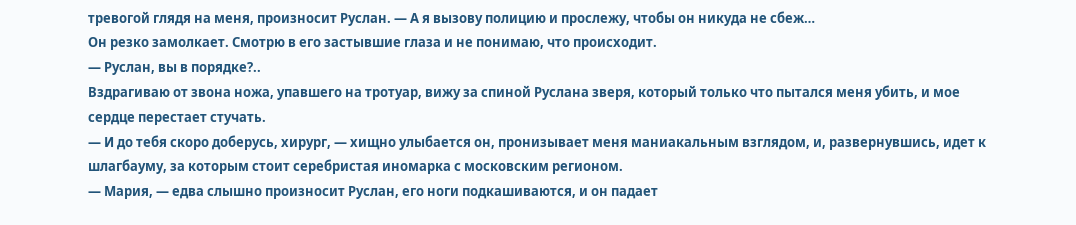тревогой глядя на меня, произносит Руслан. — А я вызову полицию и прослежу, чтобы он никуда не сбеж…
Он резко замолкает. Смотрю в его застывшие глаза и не понимаю, что происходит.
— Руслан, вы в порядке?..
Вздрагиваю от звона ножа, упавшего на тротуар, вижу за спиной Руслана зверя, который только что пытался меня убить, и мое сердце перестает стучать.
— И до тебя скоро доберусь, хирург, — хищно улыбается он, пронизывает меня маниакальным взглядом, и, развернувшись, идет к шлагбауму, за которым стоит серебристая иномарка с московским регионом.
— Мария, — едва слышно произносит Руслан, его ноги подкашиваются, и он падает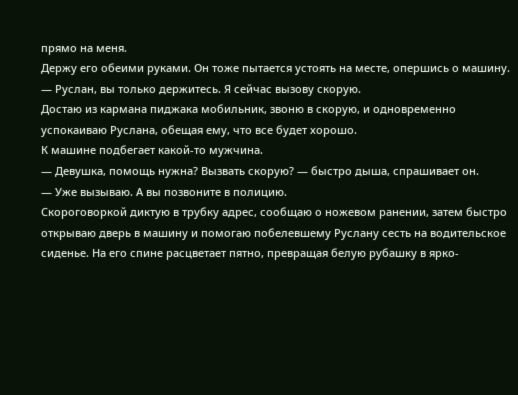прямо на меня.
Держу его обеими руками. Он тоже пытается устоять на месте, опершись о машину.
— Руслан, вы только держитесь. Я сейчас вызову скорую.
Достаю из кармана пиджака мобильник, звоню в скорую, и одновременно успокаиваю Руслана, обещая ему, что все будет хорошо.
К машине подбегает какой-то мужчина.
— Девушка, помощь нужна? Вызвать скорую? — быстро дыша, спрашивает он.
— Уже вызываю. А вы позвоните в полицию.
Скороговоркой диктую в трубку адрес, сообщаю о ножевом ранении, затем быстро открываю дверь в машину и помогаю побелевшему Руслану сесть на водительское сиденье. На его спине расцветает пятно, превращая белую рубашку в ярко-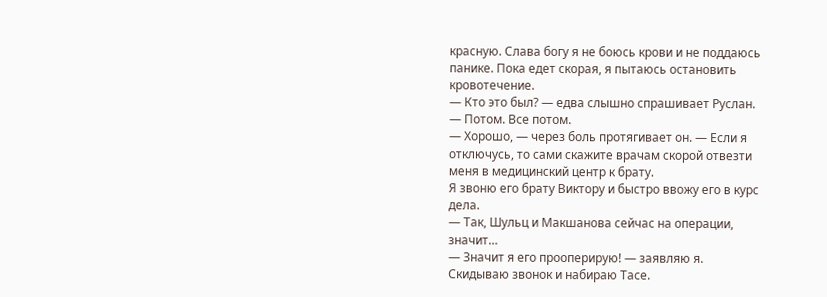красную. Слава богу я не боюсь крови и не поддаюсь панике. Пока едет скорая, я пытаюсь остановить кровотечение.
— Кто это был? — едва слышно спрашивает Руслан.
— Потом. Все потом.
— Хорошо, — через боль протягивает он. — Если я отключусь, то сами скажите врачам скорой отвезти меня в медицинский центр к брату.
Я звоню его брату Виктору и быстро ввожу его в курс дела.
— Так, Шульц и Макшанова сейчас на операции, значит…
— Значит я его прооперирую! — заявляю я.
Скидываю звонок и набираю Тасе.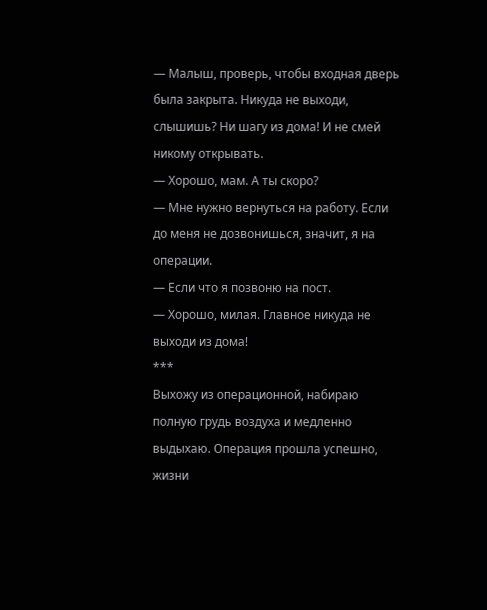— Малыш, проверь, чтобы входная дверь была закрыта. Никуда не выходи, слышишь? Ни шагу из дома! И не смей никому открывать.
— Хорошо, мам. А ты скоро?
— Мне нужно вернуться на работу. Если до меня не дозвонишься, значит, я на операции.
— Если что я позвоню на пост.
— Хорошо, милая. Главное никуда не выходи из дома!
***
Выхожу из операционной, набираю полную грудь воздуха и медленно выдыхаю. Операция прошла успешно, жизни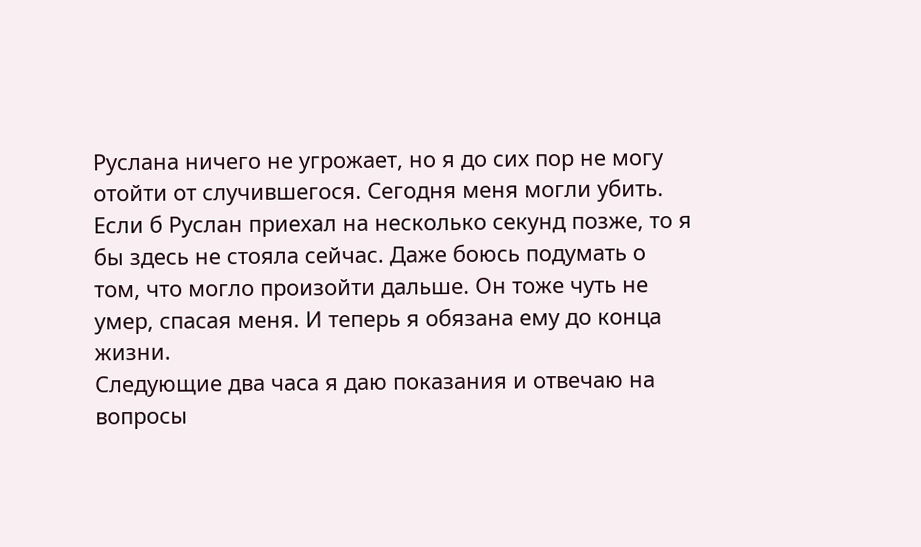Руслана ничего не угрожает, но я до сих пор не могу отойти от случившегося. Сегодня меня могли убить. Если б Руслан приехал на несколько секунд позже, то я бы здесь не стояла сейчас. Даже боюсь подумать о том, что могло произойти дальше. Он тоже чуть не умер, спасая меня. И теперь я обязана ему до конца жизни.
Следующие два часа я даю показания и отвечаю на вопросы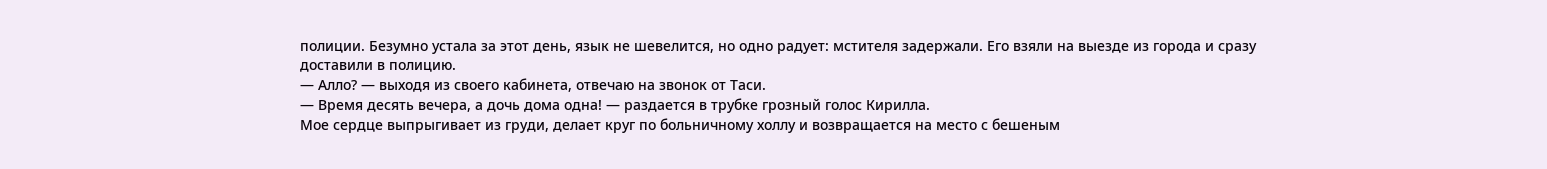полиции. Безумно устала за этот день, язык не шевелится, но одно радует: мстителя задержали. Его взяли на выезде из города и сразу доставили в полицию.
— Алло? — выходя из своего кабинета, отвечаю на звонок от Таси.
— Время десять вечера, а дочь дома одна! — раздается в трубке грозный голос Кирилла.
Мое сердце выпрыгивает из груди, делает круг по больничному холлу и возвращается на место с бешеным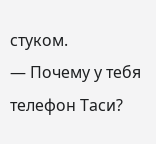стуком.
— Почему у тебя телефон Таси?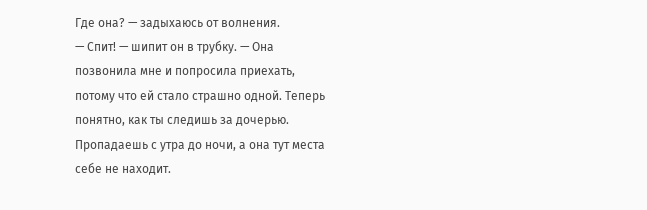Где она? — задыхаюсь от волнения.
— Спит! — шипит он в трубку. — Она позвонила мне и попросила приехать, потому что ей стало страшно одной. Теперь понятно, как ты следишь за дочерью. Пропадаешь с утра до ночи, а она тут места себе не находит.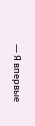— Я впервые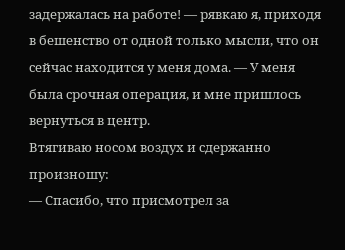задержалась на работе! — рявкаю я, приходя в бешенство от одной только мысли, что он сейчас находится у меня дома. — У меня была срочная операция, и мне пришлось вернуться в центр.
Втягиваю носом воздух и сдержанно произношу:
— Спасибо, что присмотрел за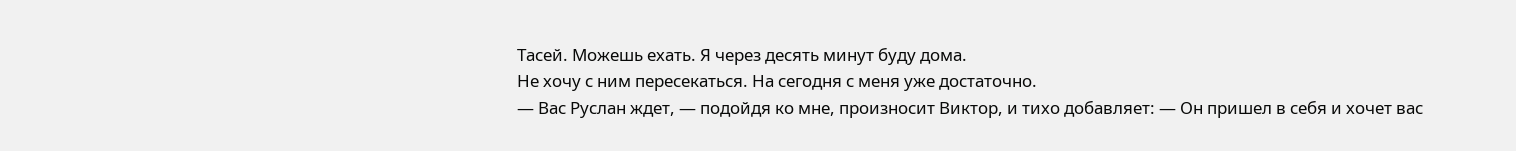Тасей. Можешь ехать. Я через десять минут буду дома.
Не хочу с ним пересекаться. На сегодня с меня уже достаточно.
— Вас Руслан ждет, — подойдя ко мне, произносит Виктор, и тихо добавляет: — Он пришел в себя и хочет вас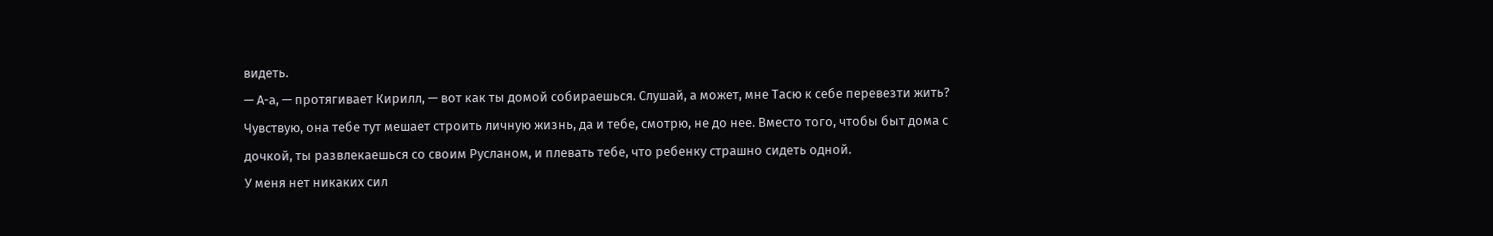видеть.
— А-а, — протягивает Кирилл, — вот как ты домой собираешься. Слушай, а может, мне Тасю к себе перевезти жить? Чувствую, она тебе тут мешает строить личную жизнь, да и тебе, смотрю, не до нее. Вместо того, чтобы быт дома с дочкой, ты развлекаешься со своим Русланом, и плевать тебе, что ребенку страшно сидеть одной.
У меня нет никаких сил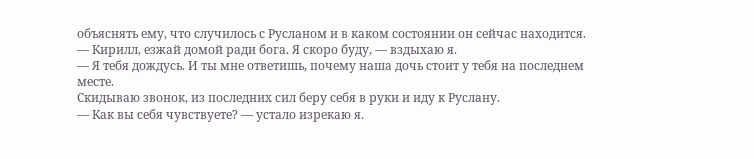объяснять ему, что случилось с Русланом и в каком состоянии он сейчас находится.
— Кирилл, езжай домой ради бога. Я скоро буду, — вздыхаю я.
— Я тебя дождусь. И ты мне ответишь, почему наша дочь стоит у тебя на последнем месте.
Скидываю звонок, из последних сил беру себя в руки и иду к Руслану.
— Как вы себя чувствуете? — устало изрекаю я.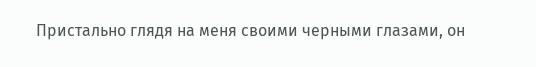Пристально глядя на меня своими черными глазами, он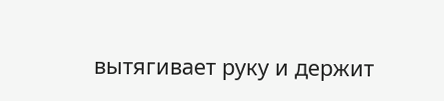вытягивает руку и держит